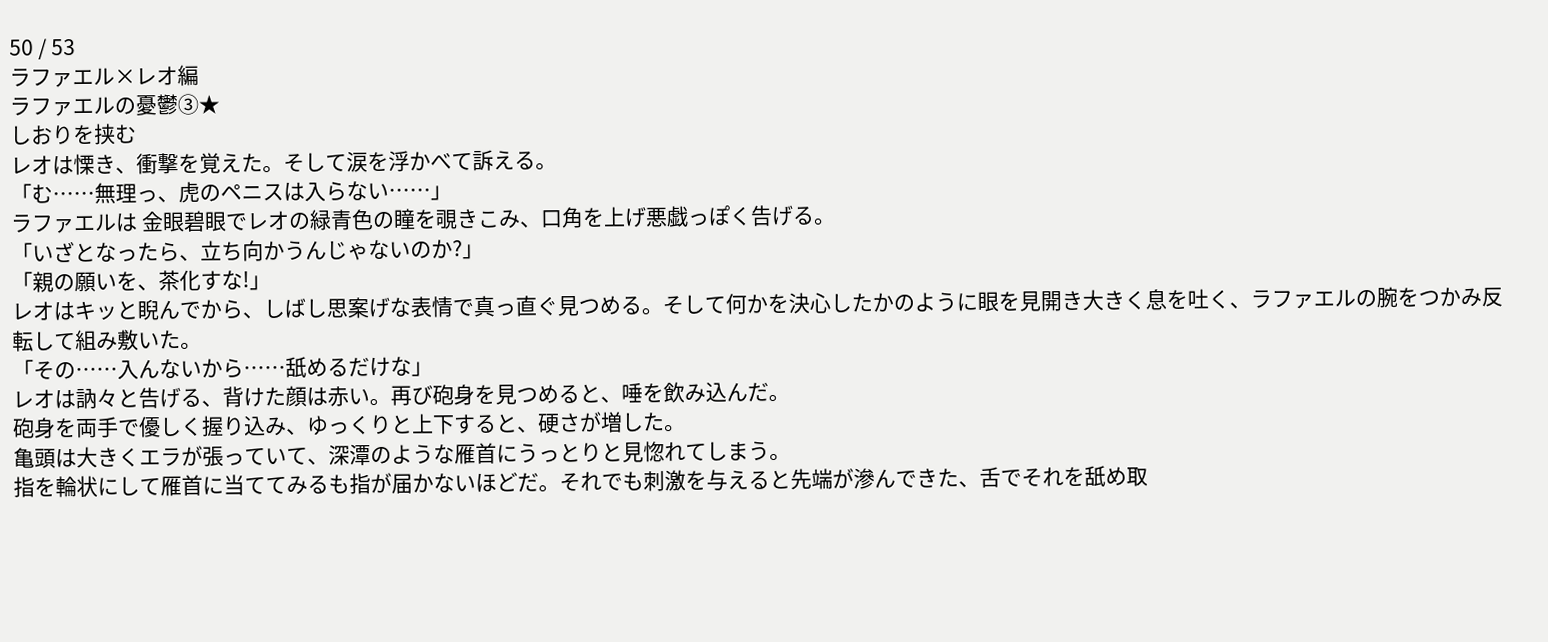50 / 53
ラファエル×レオ編
ラファエルの憂鬱③★
しおりを挟む
レオは慄き、衝撃を覚えた。そして涙を浮かべて訴える。
「む……無理っ、虎のペニスは入らない……」
ラファエルは 金眼碧眼でレオの緑青色の瞳を覗きこみ、口角を上げ悪戯っぽく告げる。
「いざとなったら、立ち向かうんじゃないのか?」
「親の願いを、茶化すな!」
レオはキッと睨んでから、しばし思案げな表情で真っ直ぐ見つめる。そして何かを決心したかのように眼を見開き大きく息を吐く、ラファエルの腕をつかみ反転して組み敷いた。
「その……入んないから……舐めるだけな」
レオは訥々と告げる、背けた顔は赤い。再び砲身を見つめると、唾を飲み込んだ。
砲身を両手で優しく握り込み、ゆっくりと上下すると、硬さが増した。
亀頭は大きくエラが張っていて、深潭のような雁首にうっとりと見惚れてしまう。
指を輪状にして雁首に当ててみるも指が届かないほどだ。それでも刺激を与えると先端が滲んできた、舌でそれを舐め取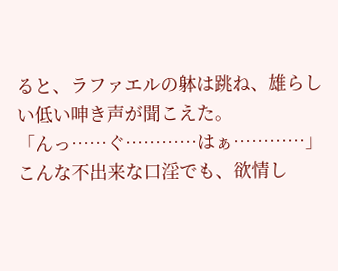ると、ラファエルの躰は跳ね、雄らしい低い呻き声が聞こえた。
「んっ……ぐ…………はぁ…………」
こんな不出来な口淫でも、欲情し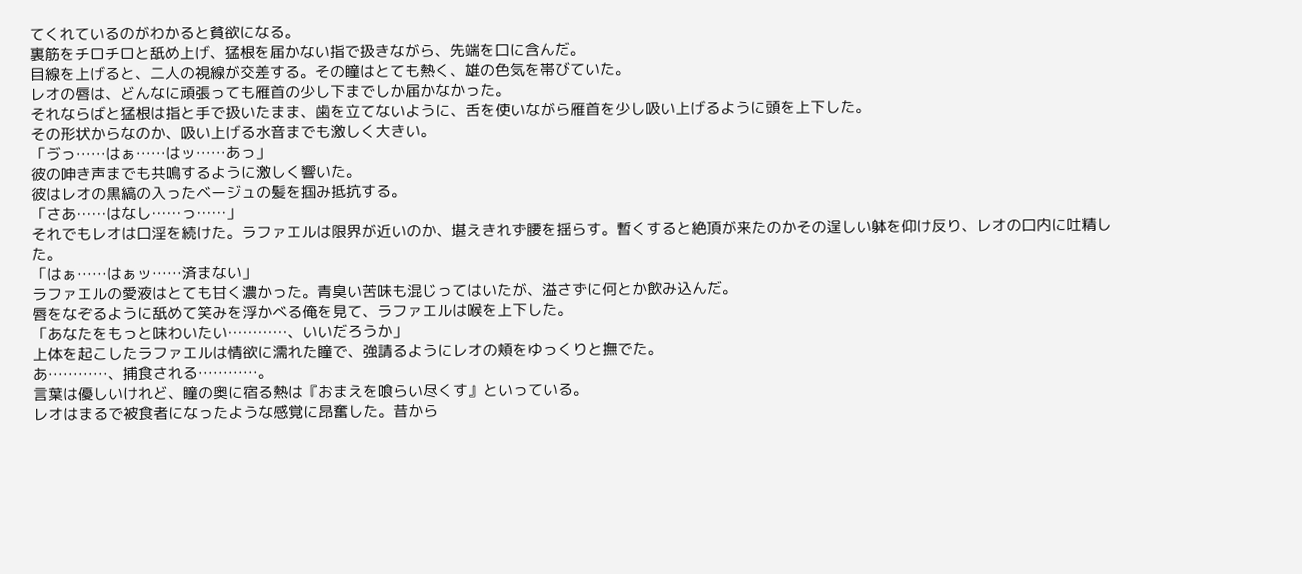てくれているのがわかると貧欲になる。
裏筋をチロチロと舐め上げ、猛根を届かない指で扱きながら、先端を口に含んだ。
目線を上げると、二人の視線が交差する。その瞳はとても熱く、雄の色気を帯びていた。
レオの唇は、どんなに頑張っても雁首の少し下までしか届かなかった。
それならばと猛根は指と手で扱いたまま、歯を立てないように、舌を使いながら雁首を少し吸い上げるように頭を上下した。
その形状からなのか、吸い上げる水音までも激しく大きい。
「ゔっ……はぁ……はッ……あっ」
彼の呻き声までも共鳴するように激しく響いた。
彼はレオの黒縞の入ったベージュの髪を掴み抵抗する。
「さあ……はなし……っ……」
それでもレオは口淫を続けた。ラファエルは限界が近いのか、堪えきれず腰を揺らす。暫くすると絶頂が来たのかその逞しい躰を仰け反り、レオの口内に吐精した。
「はぁ……はぁッ……済まない」
ラファエルの愛液はとても甘く濃かった。青臭い苦味も混じってはいたが、溢さずに何とか飲み込んだ。
唇をなぞるように舐めて笑みを浮かべる俺を見て、ラファエルは喉を上下した。
「あなたをもっと味わいたい…………、いいだろうか」
上体を起こしたラファエルは情欲に濡れた瞳で、強請るようにレオの頬をゆっくりと撫でた。
あ…………、捕食される…………。
言葉は優しいけれど、瞳の奥に宿る熱は『おまえを喰らい尽くす』といっている。
レオはまるで被食者になったような感覚に昂奮した。昔から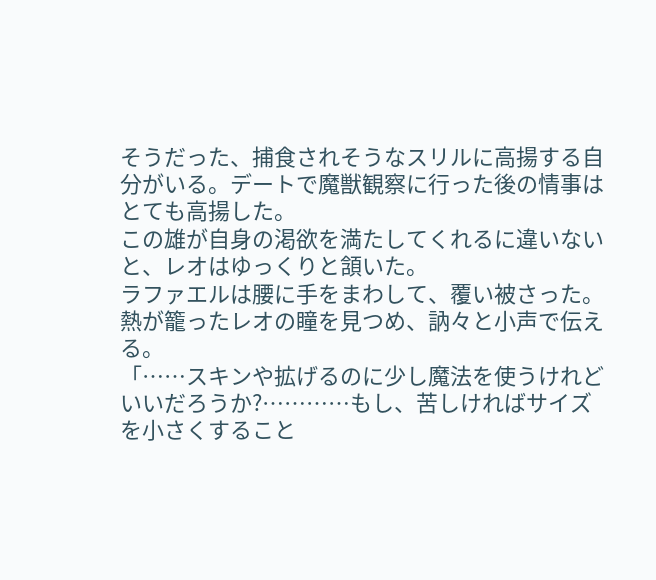そうだった、捕食されそうなスリルに高揚する自分がいる。デートで魔獣観察に行った後の情事はとても高揚した。
この雄が自身の渇欲を満たしてくれるに違いないと、レオはゆっくりと頷いた。
ラファエルは腰に手をまわして、覆い被さった。熱が籠ったレオの瞳を見つめ、訥々と小声で伝える。
「……スキンや拡げるのに少し魔法を使うけれどいいだろうか?…………もし、苦しければサイズを小さくすること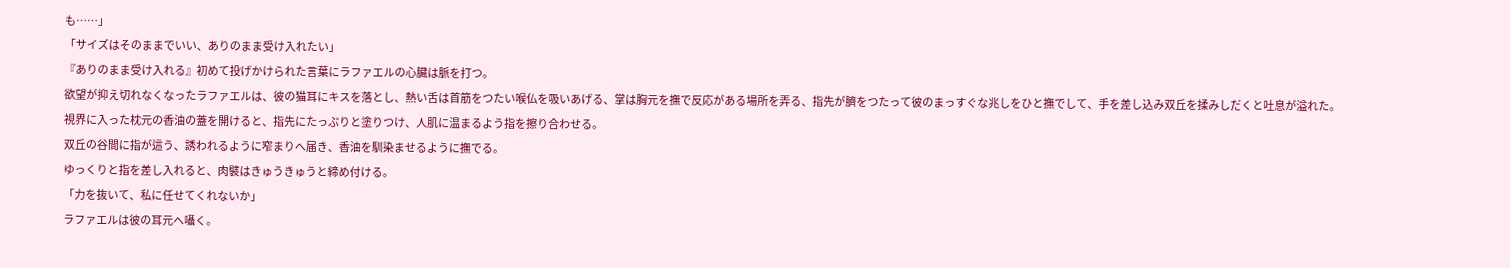も……」
「サイズはそのままでいい、ありのまま受け入れたい」
『ありのまま受け入れる』初めて投げかけられた言葉にラファエルの心臓は脈を打つ。
欲望が抑え切れなくなったラファエルは、彼の猫耳にキスを落とし、熱い舌は首筋をつたい喉仏を吸いあげる、掌は胸元を撫で反応がある場所を弄る、指先が臍をつたって彼のまっすぐな兆しをひと撫でして、手を差し込み双丘を揉みしだくと吐息が溢れた。
視界に入った枕元の香油の蓋を開けると、指先にたっぷりと塗りつけ、人肌に温まるよう指を擦り合わせる。
双丘の谷間に指が這う、誘われるように窄まりへ届き、香油を馴染ませるように撫でる。
ゆっくりと指を差し入れると、肉襞はきゅうきゅうと締め付ける。
「力を抜いて、私に任せてくれないか」
ラファエルは彼の耳元へ囁く。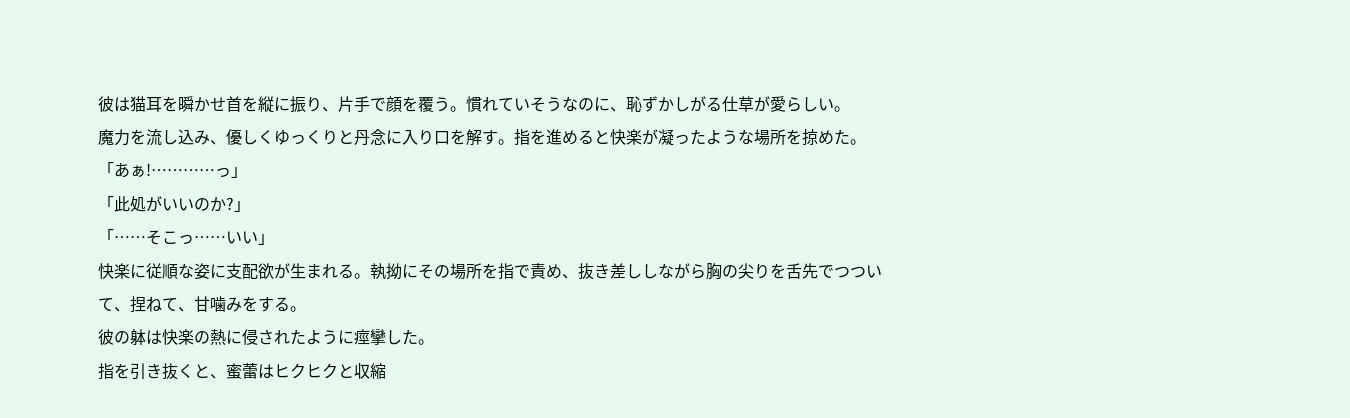彼は猫耳を瞬かせ首を縦に振り、片手で顔を覆う。慣れていそうなのに、恥ずかしがる仕草が愛らしい。
魔力を流し込み、優しくゆっくりと丹念に入り口を解す。指を進めると快楽が凝ったような場所を掠めた。
「あぁ!…………っ」
「此処がいいのか?」
「……そこっ……いい」
快楽に従順な姿に支配欲が生まれる。執拗にその場所を指で責め、抜き差ししながら胸の尖りを舌先でつついて、捏ねて、甘噛みをする。
彼の躰は快楽の熱に侵されたように痙攣した。
指を引き抜くと、蜜蕾はヒクヒクと収縮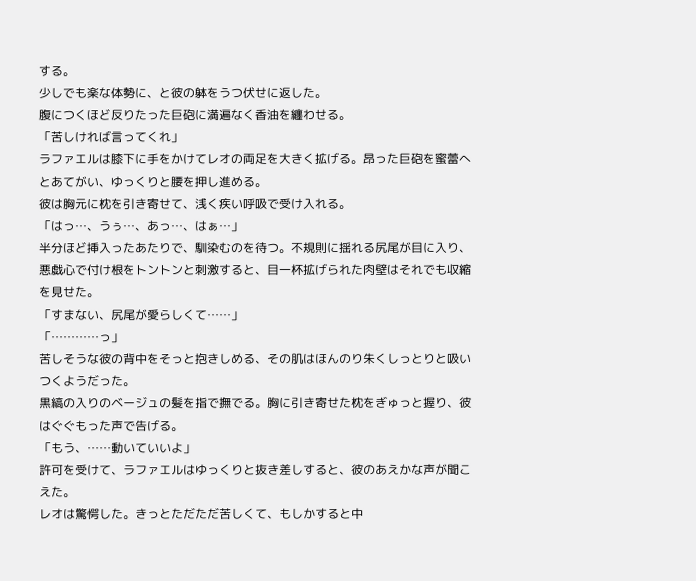する。
少しでも楽な体勢に、と彼の躰をうつ伏せに返した。
腹につくほど反りたった巨砲に満遍なく香油を纏わせる。
「苦しければ言ってくれ」
ラファエルは膝下に手をかけてレオの両足を大きく拡げる。昂った巨砲を蜜蕾へとあてがい、ゆっくりと腰を押し進める。
彼は胸元に枕を引き寄せて、浅く疾い呼吸で受け入れる。
「はっ…、うぅ…、あっ…、はぁ…」
半分ほど挿入ったあたりで、馴染むのを待つ。不規則に揺れる尻尾が目に入り、悪戯心で付け根をトントンと刺激すると、目一杯拡げられた肉壁はそれでも収縮を見せた。
「すまない、尻尾が愛らしくて……」
「…………っ」
苦しそうな彼の背中をそっと抱きしめる、その肌はほんのり朱くしっとりと吸いつくようだった。
黒縞の入りのベージュの髪を指で撫でる。胸に引き寄せた枕をぎゅっと握り、彼はぐぐもった声で告げる。
「もう、……動いていいよ」
許可を受けて、ラファエルはゆっくりと抜き差しすると、彼のあえかな声が聞こえた。
レオは驚愕した。きっとただただ苦しくて、もしかすると中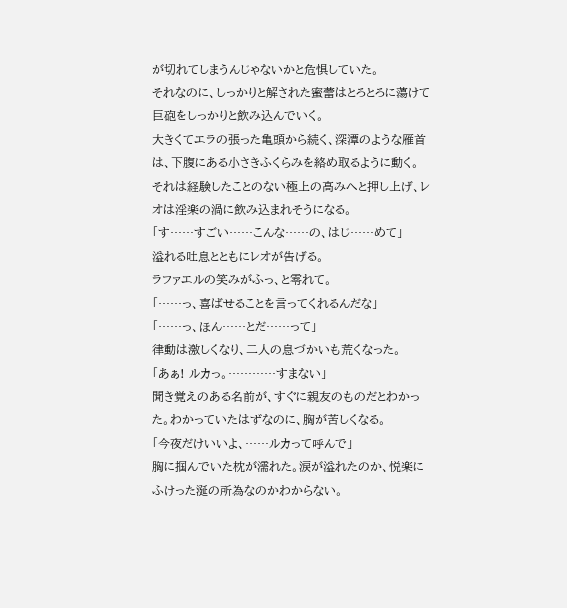が切れてしまうんじゃないかと危惧していた。
それなのに、しっかりと解された蜜蕾はとろとろに蕩けて巨砲をしっかりと飲み込んでいく。
大きくてエラの張った亀頭から続く、深潭のような雁首は、下腹にある小さきふくらみを絡め取るように動く。
それは経験したことのない極上の高みへと押し上げ、レオは淫楽の渦に飲み込まれそうになる。
「す……すごい……こんな……の、はじ……めて」
溢れる吐息とともにレオが告げる。
ラファエルの笑みがふっ、と零れて。
「……っ、喜ばせることを言ってくれるんだな」
「……っ、ほん……とだ……って」
律動は激しくなり、二人の息づかいも荒くなった。
「あぁ! ルカっ。…………すまない」
聞き覚えのある名前が、すぐに親友のものだとわかった。わかっていたはずなのに、胸が苦しくなる。
「今夜だけいいよ、……ルカって呼んで」
胸に掴んでいた枕が濡れた。涙が溢れたのか、悦楽にふけった涎の所為なのかわからない。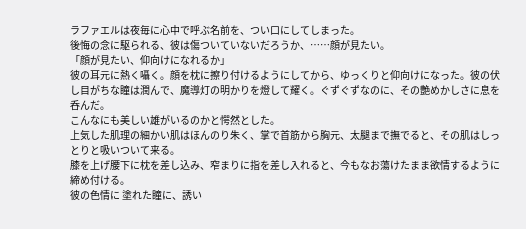ラファエルは夜毎に心中で呼ぶ名前を、つい口にしてしまった。
後悔の念に駆られる、彼は傷ついていないだろうか、……顔が見たい。
「顔が見たい、仰向けになれるか」
彼の耳元に熱く囁く。顔を枕に擦り付けるようにしてから、ゆっくりと仰向けになった。彼の伏し目がちな瞳は潤んで、魔導灯の明かりを燈して耀く。ぐずぐずなのに、その艶めかしさに息を呑んだ。
こんなにも美しい雄がいるのかと愕然とした。
上気した肌理の細かい肌はほんのり朱く、掌で首筋から胸元、太腿まで撫でると、その肌はしっとりと吸いついて来る。
膝を上げ腰下に枕を差し込み、窄まりに指を差し入れると、今もなお蕩けたまま欲情するように締め付ける。
彼の色情に 塗れた瞳に、誘い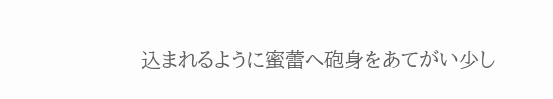込まれるように蜜蕾へ砲身をあてがい少し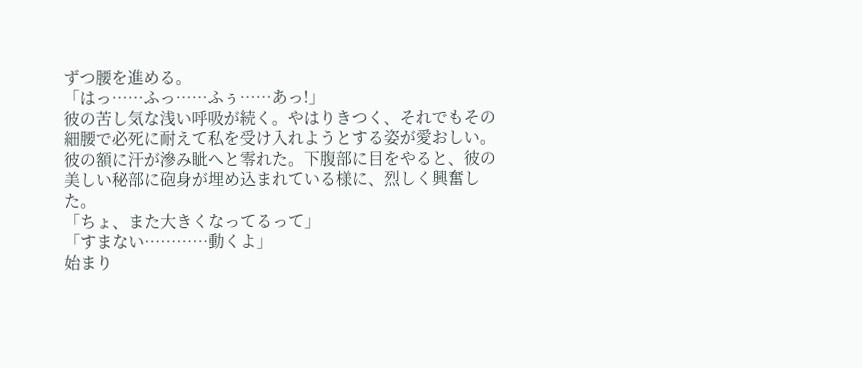ずつ腰を進める。
「はっ……ふっ……ふぅ……あっ!」
彼の苦し気な浅い呼吸が続く。やはりきつく、それでもその細腰で必死に耐えて私を受け入れようとする姿が愛おしい。
彼の額に汗が滲み眦へと零れた。下腹部に目をやると、彼の美しい秘部に砲身が埋め込まれている様に、烈しく興奮した。
「ちょ、また大きくなってるって」
「すまない…………動くよ」
始まり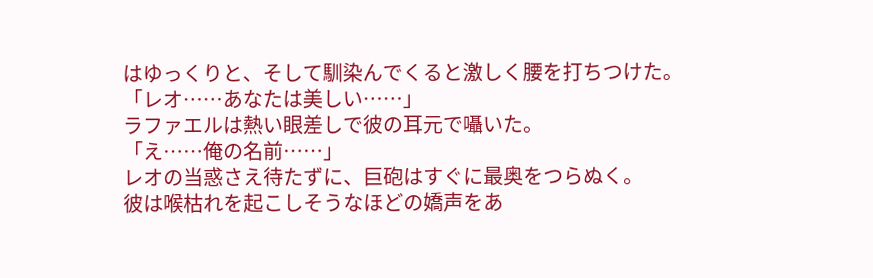はゆっくりと、そして馴染んでくると激しく腰を打ちつけた。
「レオ……あなたは美しい……」
ラファエルは熱い眼差しで彼の耳元で囁いた。
「え……俺の名前……」
レオの当惑さえ待たずに、巨砲はすぐに最奥をつらぬく。
彼は喉枯れを起こしそうなほどの嬌声をあ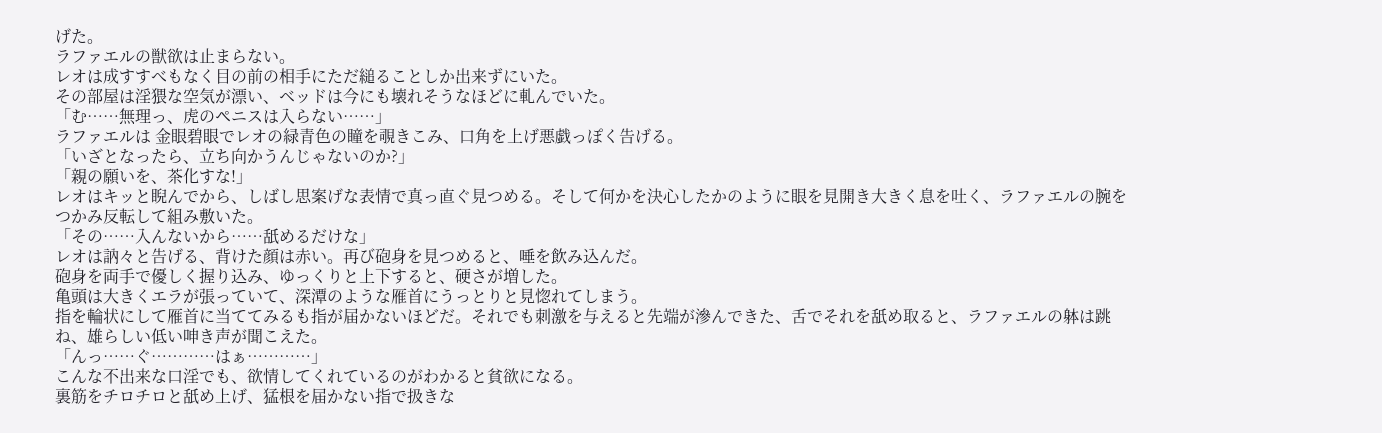げた。
ラファエルの獣欲は止まらない。
レオは成すすべもなく目の前の相手にただ縋ることしか出来ずにいた。
その部屋は淫猥な空気が漂い、ベッドは今にも壊れそうなほどに軋んでいた。
「む……無理っ、虎のペニスは入らない……」
ラファエルは 金眼碧眼でレオの緑青色の瞳を覗きこみ、口角を上げ悪戯っぽく告げる。
「いざとなったら、立ち向かうんじゃないのか?」
「親の願いを、茶化すな!」
レオはキッと睨んでから、しばし思案げな表情で真っ直ぐ見つめる。そして何かを決心したかのように眼を見開き大きく息を吐く、ラファエルの腕をつかみ反転して組み敷いた。
「その……入んないから……舐めるだけな」
レオは訥々と告げる、背けた顔は赤い。再び砲身を見つめると、唾を飲み込んだ。
砲身を両手で優しく握り込み、ゆっくりと上下すると、硬さが増した。
亀頭は大きくエラが張っていて、深潭のような雁首にうっとりと見惚れてしまう。
指を輪状にして雁首に当ててみるも指が届かないほどだ。それでも刺激を与えると先端が滲んできた、舌でそれを舐め取ると、ラファエルの躰は跳ね、雄らしい低い呻き声が聞こえた。
「んっ……ぐ…………はぁ…………」
こんな不出来な口淫でも、欲情してくれているのがわかると貧欲になる。
裏筋をチロチロと舐め上げ、猛根を届かない指で扱きな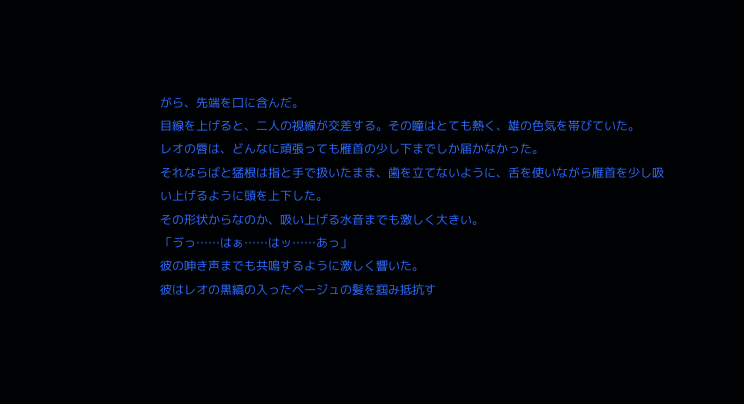がら、先端を口に含んだ。
目線を上げると、二人の視線が交差する。その瞳はとても熱く、雄の色気を帯びていた。
レオの唇は、どんなに頑張っても雁首の少し下までしか届かなかった。
それならばと猛根は指と手で扱いたまま、歯を立てないように、舌を使いながら雁首を少し吸い上げるように頭を上下した。
その形状からなのか、吸い上げる水音までも激しく大きい。
「ゔっ……はぁ……はッ……あっ」
彼の呻き声までも共鳴するように激しく響いた。
彼はレオの黒縞の入ったベージュの髪を掴み抵抗す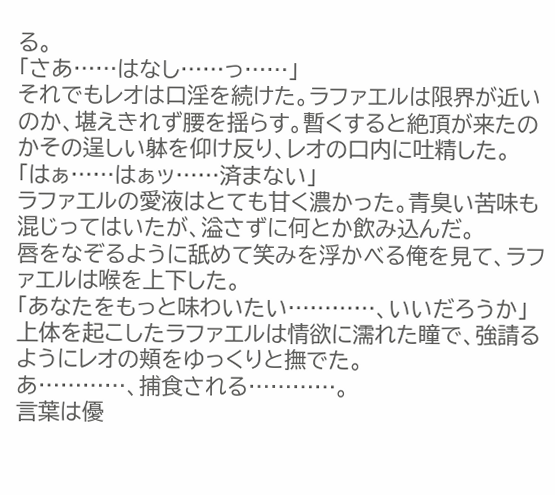る。
「さあ……はなし……っ……」
それでもレオは口淫を続けた。ラファエルは限界が近いのか、堪えきれず腰を揺らす。暫くすると絶頂が来たのかその逞しい躰を仰け反り、レオの口内に吐精した。
「はぁ……はぁッ……済まない」
ラファエルの愛液はとても甘く濃かった。青臭い苦味も混じってはいたが、溢さずに何とか飲み込んだ。
唇をなぞるように舐めて笑みを浮かべる俺を見て、ラファエルは喉を上下した。
「あなたをもっと味わいたい…………、いいだろうか」
上体を起こしたラファエルは情欲に濡れた瞳で、強請るようにレオの頬をゆっくりと撫でた。
あ…………、捕食される…………。
言葉は優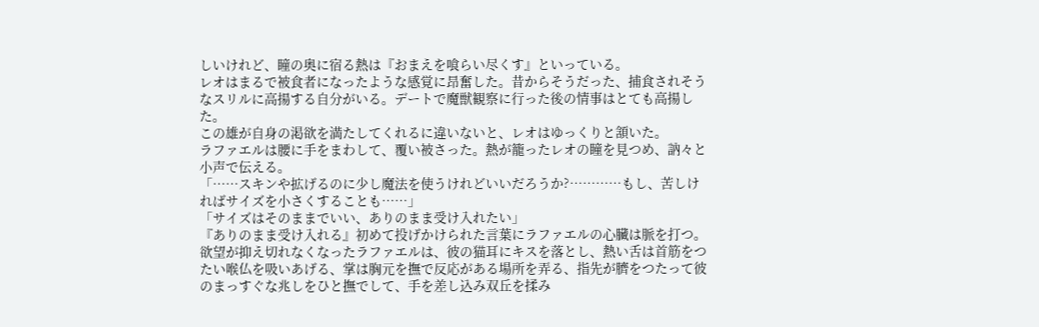しいけれど、瞳の奥に宿る熱は『おまえを喰らい尽くす』といっている。
レオはまるで被食者になったような感覚に昂奮した。昔からそうだった、捕食されそうなスリルに高揚する自分がいる。デートで魔獣観察に行った後の情事はとても高揚した。
この雄が自身の渇欲を満たしてくれるに違いないと、レオはゆっくりと頷いた。
ラファエルは腰に手をまわして、覆い被さった。熱が籠ったレオの瞳を見つめ、訥々と小声で伝える。
「……スキンや拡げるのに少し魔法を使うけれどいいだろうか?…………もし、苦しければサイズを小さくすることも……」
「サイズはそのままでいい、ありのまま受け入れたい」
『ありのまま受け入れる』初めて投げかけられた言葉にラファエルの心臓は脈を打つ。
欲望が抑え切れなくなったラファエルは、彼の猫耳にキスを落とし、熱い舌は首筋をつたい喉仏を吸いあげる、掌は胸元を撫で反応がある場所を弄る、指先が臍をつたって彼のまっすぐな兆しをひと撫でして、手を差し込み双丘を揉み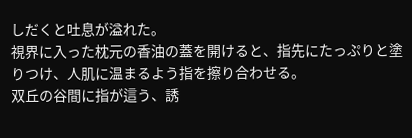しだくと吐息が溢れた。
視界に入った枕元の香油の蓋を開けると、指先にたっぷりと塗りつけ、人肌に温まるよう指を擦り合わせる。
双丘の谷間に指が這う、誘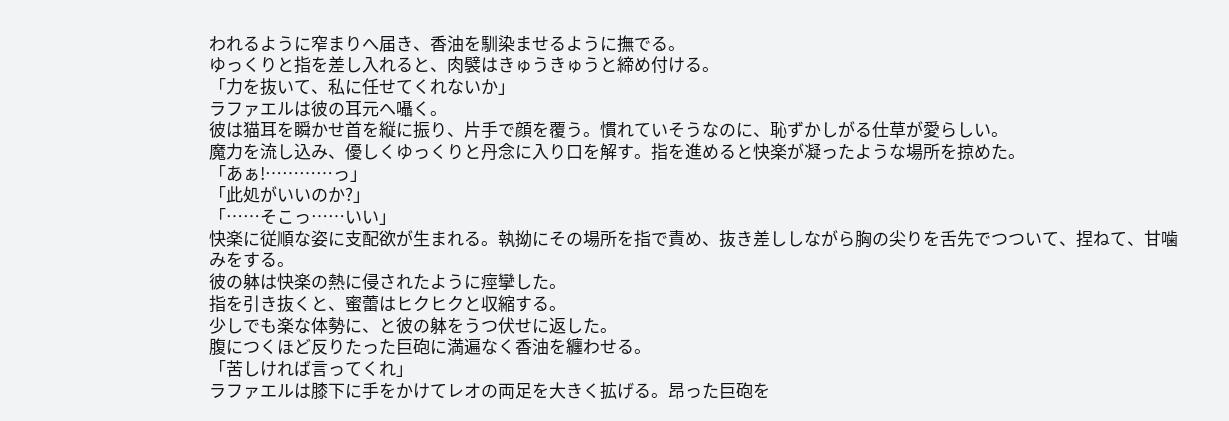われるように窄まりへ届き、香油を馴染ませるように撫でる。
ゆっくりと指を差し入れると、肉襞はきゅうきゅうと締め付ける。
「力を抜いて、私に任せてくれないか」
ラファエルは彼の耳元へ囁く。
彼は猫耳を瞬かせ首を縦に振り、片手で顔を覆う。慣れていそうなのに、恥ずかしがる仕草が愛らしい。
魔力を流し込み、優しくゆっくりと丹念に入り口を解す。指を進めると快楽が凝ったような場所を掠めた。
「あぁ!…………っ」
「此処がいいのか?」
「……そこっ……いい」
快楽に従順な姿に支配欲が生まれる。執拗にその場所を指で責め、抜き差ししながら胸の尖りを舌先でつついて、捏ねて、甘噛みをする。
彼の躰は快楽の熱に侵されたように痙攣した。
指を引き抜くと、蜜蕾はヒクヒクと収縮する。
少しでも楽な体勢に、と彼の躰をうつ伏せに返した。
腹につくほど反りたった巨砲に満遍なく香油を纏わせる。
「苦しければ言ってくれ」
ラファエルは膝下に手をかけてレオの両足を大きく拡げる。昂った巨砲を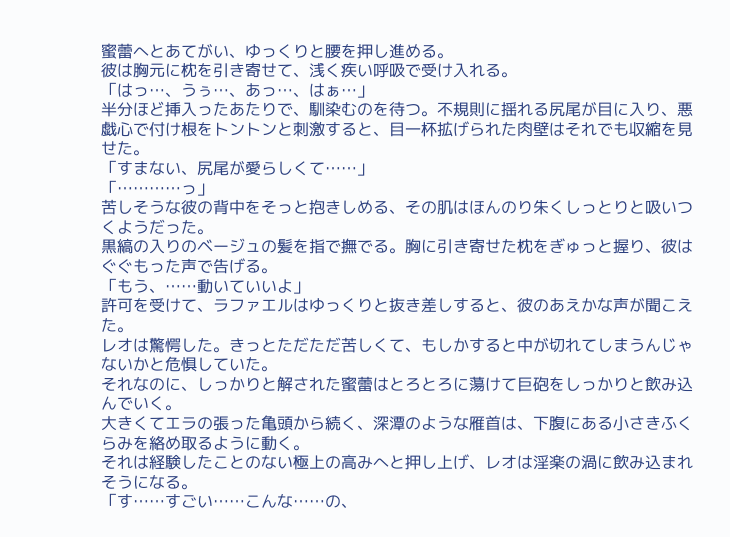蜜蕾へとあてがい、ゆっくりと腰を押し進める。
彼は胸元に枕を引き寄せて、浅く疾い呼吸で受け入れる。
「はっ…、うぅ…、あっ…、はぁ…」
半分ほど挿入ったあたりで、馴染むのを待つ。不規則に揺れる尻尾が目に入り、悪戯心で付け根をトントンと刺激すると、目一杯拡げられた肉壁はそれでも収縮を見せた。
「すまない、尻尾が愛らしくて……」
「…………っ」
苦しそうな彼の背中をそっと抱きしめる、その肌はほんのり朱くしっとりと吸いつくようだった。
黒縞の入りのベージュの髪を指で撫でる。胸に引き寄せた枕をぎゅっと握り、彼はぐぐもった声で告げる。
「もう、……動いていいよ」
許可を受けて、ラファエルはゆっくりと抜き差しすると、彼のあえかな声が聞こえた。
レオは驚愕した。きっとただただ苦しくて、もしかすると中が切れてしまうんじゃないかと危惧していた。
それなのに、しっかりと解された蜜蕾はとろとろに蕩けて巨砲をしっかりと飲み込んでいく。
大きくてエラの張った亀頭から続く、深潭のような雁首は、下腹にある小さきふくらみを絡め取るように動く。
それは経験したことのない極上の高みへと押し上げ、レオは淫楽の渦に飲み込まれそうになる。
「す……すごい……こんな……の、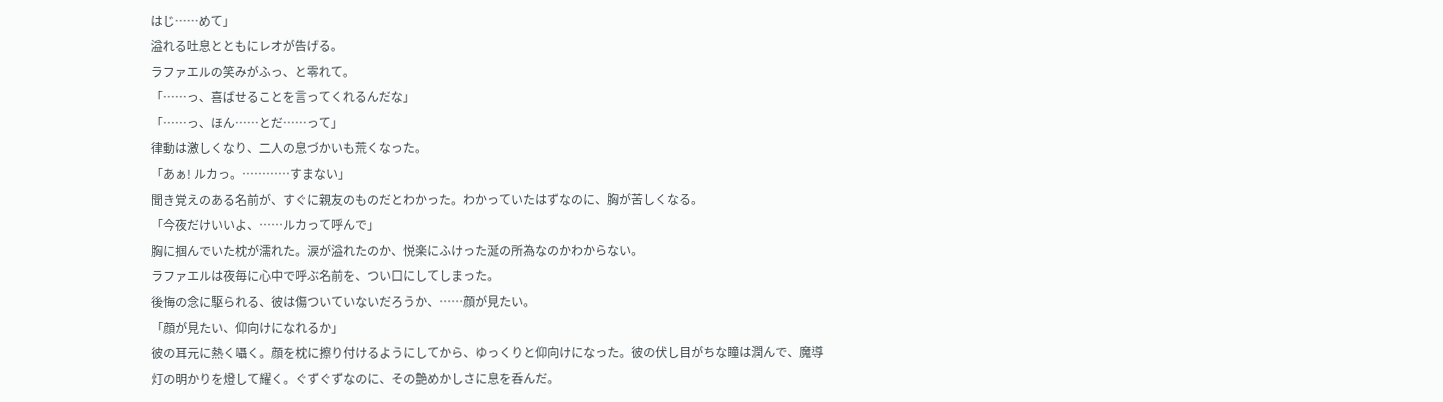はじ……めて」
溢れる吐息とともにレオが告げる。
ラファエルの笑みがふっ、と零れて。
「……っ、喜ばせることを言ってくれるんだな」
「……っ、ほん……とだ……って」
律動は激しくなり、二人の息づかいも荒くなった。
「あぁ! ルカっ。…………すまない」
聞き覚えのある名前が、すぐに親友のものだとわかった。わかっていたはずなのに、胸が苦しくなる。
「今夜だけいいよ、……ルカって呼んで」
胸に掴んでいた枕が濡れた。涙が溢れたのか、悦楽にふけった涎の所為なのかわからない。
ラファエルは夜毎に心中で呼ぶ名前を、つい口にしてしまった。
後悔の念に駆られる、彼は傷ついていないだろうか、……顔が見たい。
「顔が見たい、仰向けになれるか」
彼の耳元に熱く囁く。顔を枕に擦り付けるようにしてから、ゆっくりと仰向けになった。彼の伏し目がちな瞳は潤んで、魔導灯の明かりを燈して耀く。ぐずぐずなのに、その艶めかしさに息を呑んだ。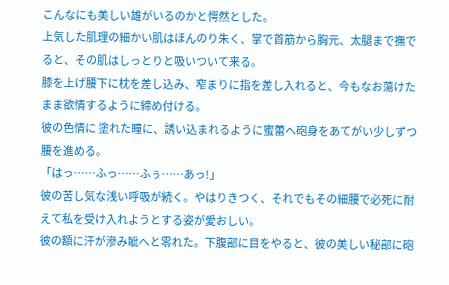こんなにも美しい雄がいるのかと愕然とした。
上気した肌理の細かい肌はほんのり朱く、掌で首筋から胸元、太腿まで撫でると、その肌はしっとりと吸いついて来る。
膝を上げ腰下に枕を差し込み、窄まりに指を差し入れると、今もなお蕩けたまま欲情するように締め付ける。
彼の色情に 塗れた瞳に、誘い込まれるように蜜蕾へ砲身をあてがい少しずつ腰を進める。
「はっ……ふっ……ふぅ……あっ!」
彼の苦し気な浅い呼吸が続く。やはりきつく、それでもその細腰で必死に耐えて私を受け入れようとする姿が愛おしい。
彼の額に汗が滲み眦へと零れた。下腹部に目をやると、彼の美しい秘部に砲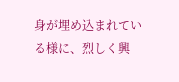身が埋め込まれている様に、烈しく興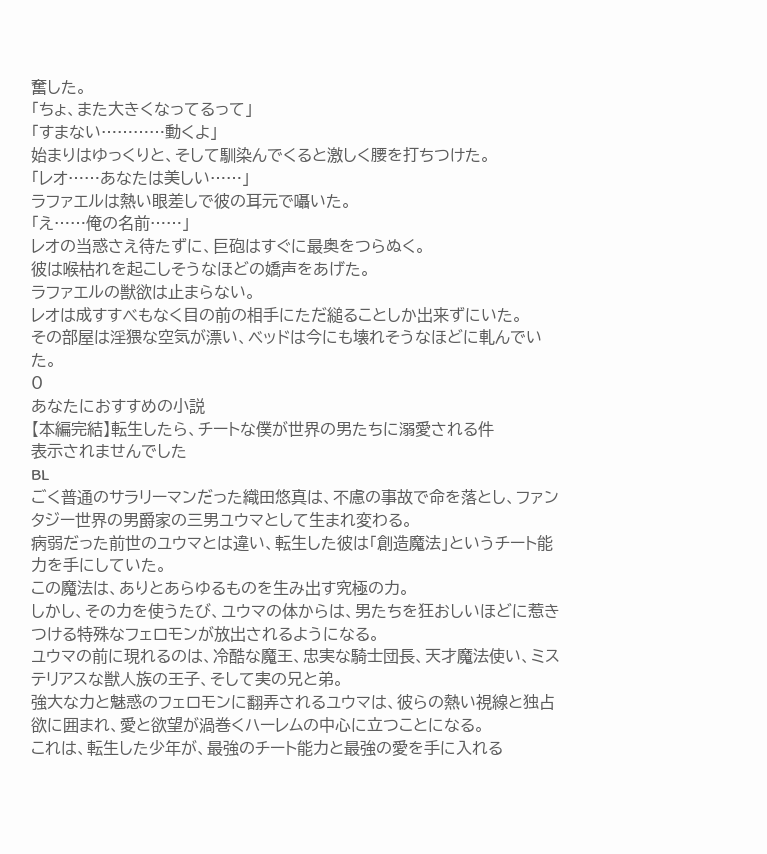奮した。
「ちょ、また大きくなってるって」
「すまない…………動くよ」
始まりはゆっくりと、そして馴染んでくると激しく腰を打ちつけた。
「レオ……あなたは美しい……」
ラファエルは熱い眼差しで彼の耳元で囁いた。
「え……俺の名前……」
レオの当惑さえ待たずに、巨砲はすぐに最奥をつらぬく。
彼は喉枯れを起こしそうなほどの嬌声をあげた。
ラファエルの獣欲は止まらない。
レオは成すすべもなく目の前の相手にただ縋ることしか出来ずにいた。
その部屋は淫猥な空気が漂い、ベッドは今にも壊れそうなほどに軋んでいた。
0
あなたにおすすめの小説
【本編完結】転生したら、チートな僕が世界の男たちに溺愛される件
表示されませんでした
BL
ごく普通のサラリーマンだった織田悠真は、不慮の事故で命を落とし、ファンタジー世界の男爵家の三男ユウマとして生まれ変わる。
病弱だった前世のユウマとは違い、転生した彼は「創造魔法」というチート能力を手にしていた。
この魔法は、ありとあらゆるものを生み出す究極の力。
しかし、その力を使うたび、ユウマの体からは、男たちを狂おしいほどに惹きつける特殊なフェロモンが放出されるようになる。
ユウマの前に現れるのは、冷酷な魔王、忠実な騎士団長、天才魔法使い、ミステリアスな獣人族の王子、そして実の兄と弟。
強大な力と魅惑のフェロモンに翻弄されるユウマは、彼らの熱い視線と独占欲に囲まれ、愛と欲望が渦巻くハーレムの中心に立つことになる。
これは、転生した少年が、最強のチート能力と最強の愛を手に入れる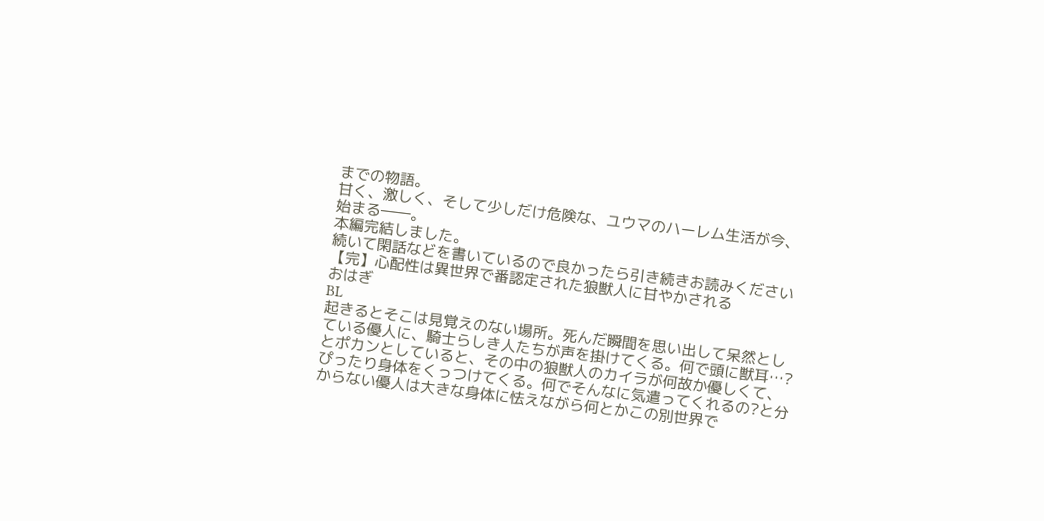までの物語。
甘く、激しく、そして少しだけ危険な、ユウマのハーレム生活が今、始まる――。
本編完結しました。
続いて閑話などを書いているので良かったら引き続きお読みください
【完】心配性は異世界で番認定された狼獣人に甘やかされる
おはぎ
BL
起きるとそこは見覚えのない場所。死んだ瞬間を思い出して呆然としている優人に、騎士らしき人たちが声を掛けてくる。何で頭に獣耳…?とポカンとしていると、その中の狼獣人のカイラが何故か優しくて、ぴったり身体をくっつけてくる。何でそんなに気遣ってくれるの?と分からない優人は大きな身体に怯えながら何とかこの別世界で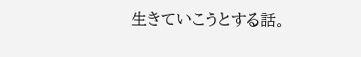生きていこうとする話。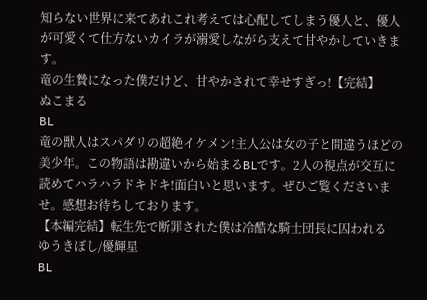知らない世界に来てあれこれ考えては心配してしまう優人と、優人が可愛くて仕方ないカイラが溺愛しながら支えて甘やかしていきます。
竜の生贄になった僕だけど、甘やかされて幸せすぎっ!【完結】
ぬこまる
BL
竜の獣人はスパダリの超絶イケメン!主人公は女の子と間違うほどの美少年。この物語は勘違いから始まるBLです。2人の視点が交互に読めてハラハラドキドキ!面白いと思います。ぜひご覧くださいませ。感想お待ちしております。
【本編完結】転生先で断罪された僕は冷酷な騎士団長に囚われる
ゆうきぼし/優輝星
BL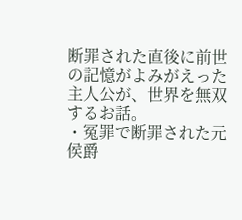断罪された直後に前世の記憶がよみがえった主人公が、世界を無双するお話。
・冤罪で断罪された元侯爵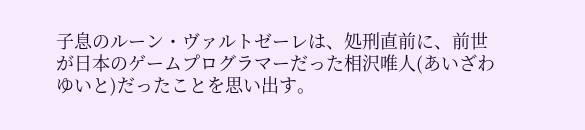子息のルーン・ヴァルトゼーレは、処刑直前に、前世が日本のゲームプログラマーだった相沢唯人(あいざわゆいと)だったことを思い出す。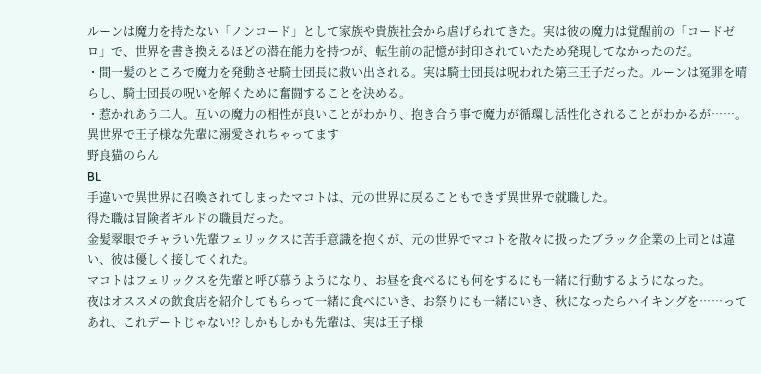ルーンは魔力を持たない「ノンコード」として家族や貴族社会から虐げられてきた。実は彼の魔力は覚醒前の「コードゼロ」で、世界を書き換えるほどの潜在能力を持つが、転生前の記憶が封印されていたため発現してなかったのだ。
・間一髪のところで魔力を発動させ騎士団長に救い出される。実は騎士団長は呪われた第三王子だった。ルーンは冤罪を晴らし、騎士団長の呪いを解くために奮闘することを決める。
・惹かれあう二人。互いの魔力の相性が良いことがわかり、抱き合う事で魔力が循環し活性化されることがわかるが……。
異世界で王子様な先輩に溺愛されちゃってます
野良猫のらん
BL
手違いで異世界に召喚されてしまったマコトは、元の世界に戻ることもできず異世界で就職した。
得た職は冒険者ギルドの職員だった。
金髪翠眼でチャラい先輩フェリックスに苦手意識を抱くが、元の世界でマコトを散々に扱ったブラック企業の上司とは違い、彼は優しく接してくれた。
マコトはフェリックスを先輩と呼び慕うようになり、お昼を食べるにも何をするにも一緒に行動するようになった。
夜はオススメの飲食店を紹介してもらって一緒に食べにいき、お祭りにも一緒にいき、秋になったらハイキングを……ってあれ、これデートじゃない!? しかもしかも先輩は、実は王子様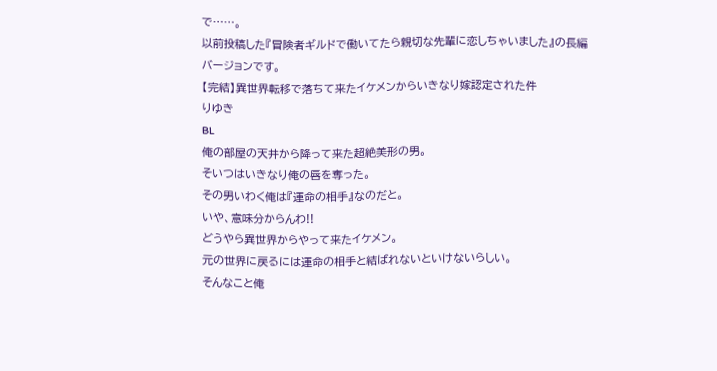で……。
以前投稿した『冒険者ギルドで働いてたら親切な先輩に恋しちゃいました』の長編バージョンです。
【完結】異世界転移で落ちて来たイケメンからいきなり嫁認定された件
りゆき
BL
俺の部屋の天井から降って来た超絶美形の男。
そいつはいきなり俺の唇を奪った。
その男いわく俺は『運命の相手』なのだと。
いや、意味分からんわ!!
どうやら異世界からやって来たイケメン。
元の世界に戻るには運命の相手と結ばれないといけないらしい。
そんなこと俺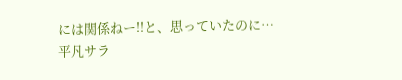には関係ねー!!と、思っていたのに…
平凡サラ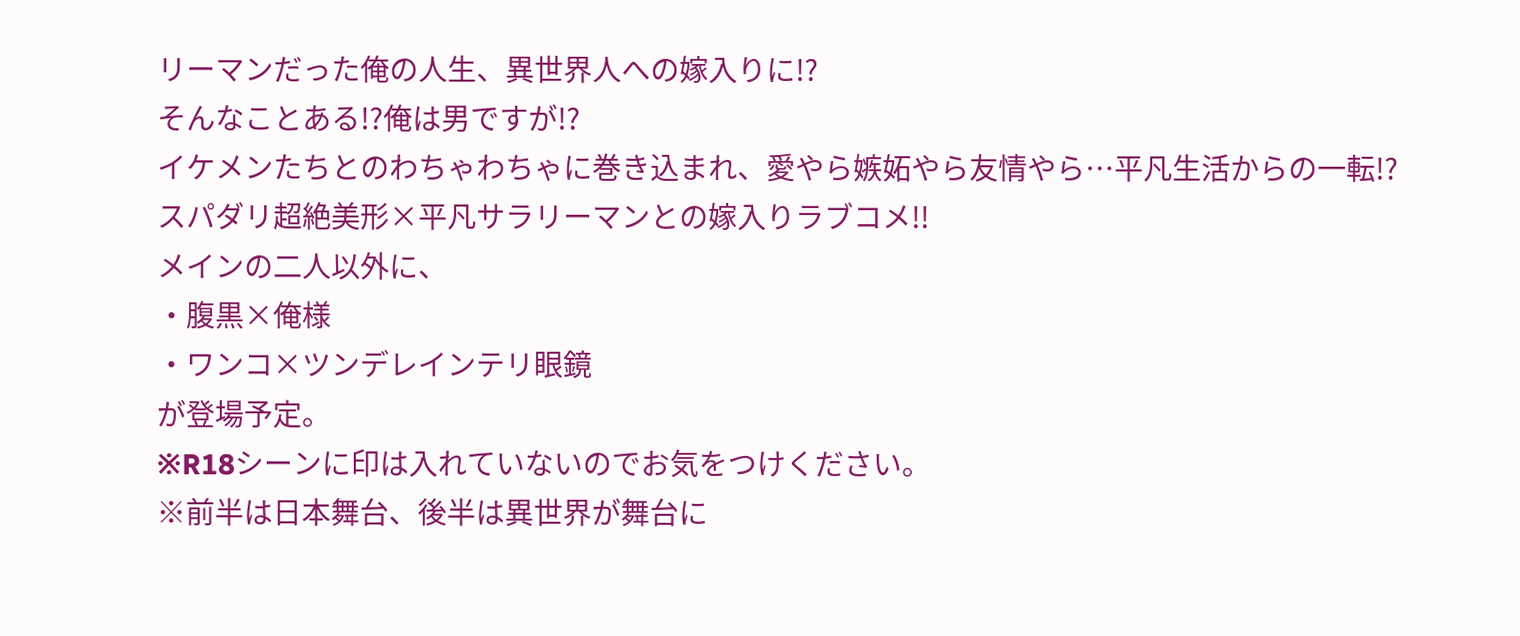リーマンだった俺の人生、異世界人への嫁入りに!?
そんなことある!?俺は男ですが!?
イケメンたちとのわちゃわちゃに巻き込まれ、愛やら嫉妬やら友情やら…平凡生活からの一転!?
スパダリ超絶美形×平凡サラリーマンとの嫁入りラブコメ!!
メインの二人以外に、
・腹黒×俺様
・ワンコ×ツンデレインテリ眼鏡
が登場予定。
※R18シーンに印は入れていないのでお気をつけください。
※前半は日本舞台、後半は異世界が舞台に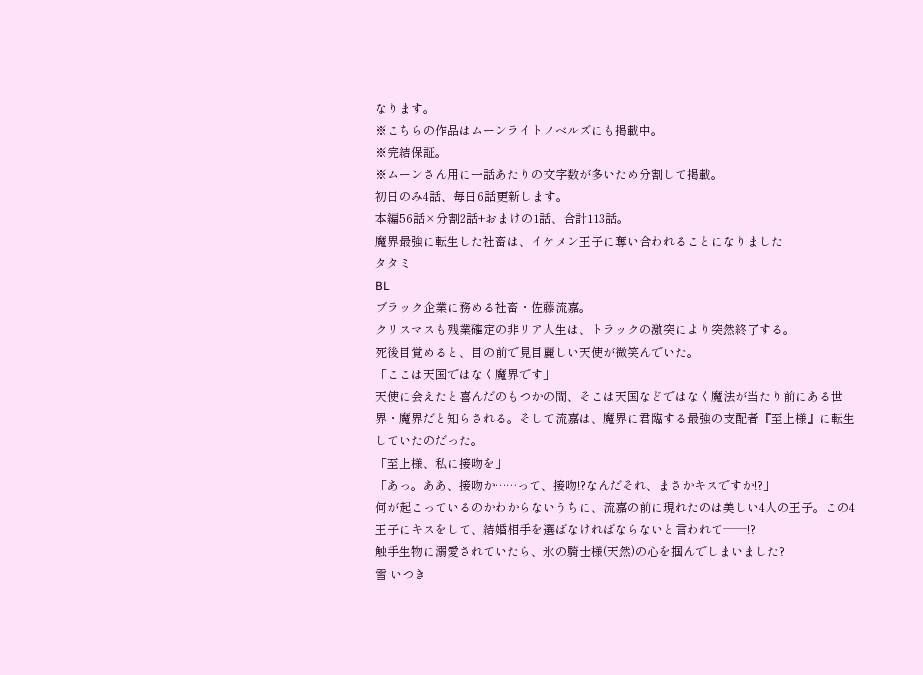なります。
※こちらの作品はムーンライトノベルズにも掲載中。
※完結保証。
※ムーンさん用に一話あたりの文字数が多いため分割して掲載。
初日のみ4話、毎日6話更新します。
本編56話×分割2話+おまけの1話、合計113話。
魔界最強に転生した社畜は、イケメン王子に奪い合われることになりました
タタミ
BL
ブラック企業に務める社畜・佐藤流嘉。
クリスマスも残業確定の非リア人生は、トラックの激突により突然終了する。
死後目覚めると、目の前で見目麗しい天使が微笑んでいた。
「ここは天国ではなく魔界です」
天使に会えたと喜んだのもつかの間、そこは天国などではなく魔法が当たり前にある世界・魔界だと知らされる。そして流嘉は、魔界に君臨する最強の支配者『至上様』に転生していたのだった。
「至上様、私に接吻を」
「あっ。ああ、接吻か……って、接吻!?なんだそれ、まさかキスですか!?」
何が起こっているのかわからないうちに、流嘉の前に現れたのは美しい4人の王子。この4王子にキスをして、結婚相手を選ばなければならないと言われて──!?
触手生物に溺愛されていたら、氷の騎士様(天然)の心を掴んでしまいました?
雪 いつき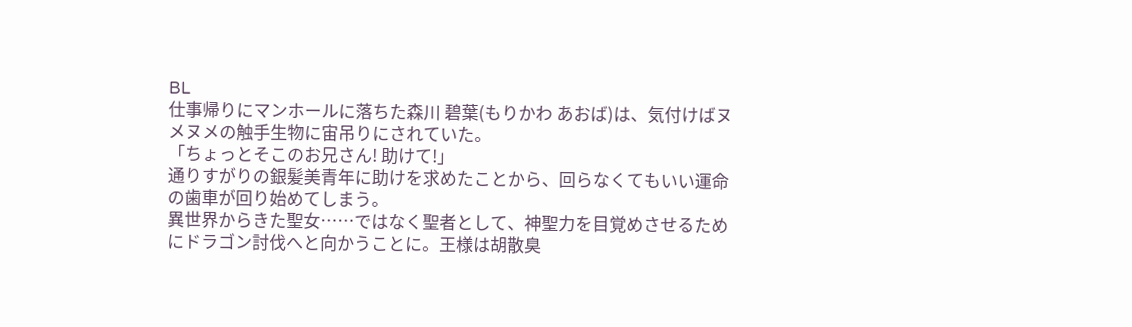BL
仕事帰りにマンホールに落ちた森川 碧葉(もりかわ あおば)は、気付けばヌメヌメの触手生物に宙吊りにされていた。
「ちょっとそこのお兄さん! 助けて!」
通りすがりの銀髪美青年に助けを求めたことから、回らなくてもいい運命の歯車が回り始めてしまう。
異世界からきた聖女……ではなく聖者として、神聖力を目覚めさせるためにドラゴン討伐へと向かうことに。王様は胡散臭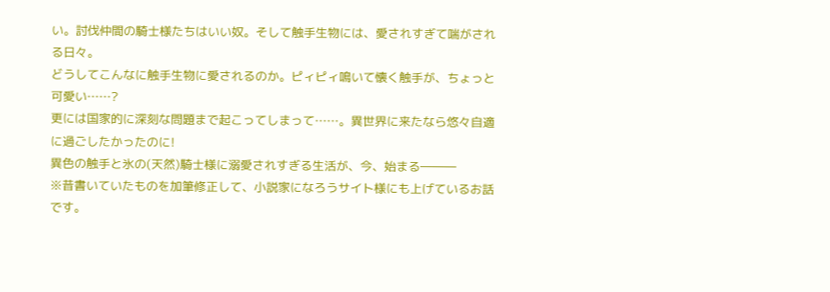い。討伐仲間の騎士様たちはいい奴。そして触手生物には、愛されすぎて喘がされる日々。
どうしてこんなに触手生物に愛されるのか。ピィピィ鳴いて懐く触手が、ちょっと可愛い……?
更には国家的に深刻な問題まで起こってしまって……。異世界に来たなら悠々自適に過ごしたかったのに!
異色の触手と氷の(天然)騎士様に溺愛されすぎる生活が、今、始まる―――
※昔書いていたものを加筆修正して、小説家になろうサイト様にも上げているお話です。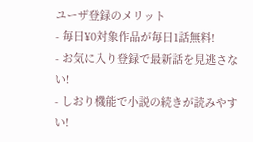ユーザ登録のメリット
- 毎日¥0対象作品が毎日1話無料!
- お気に入り登録で最新話を見逃さない!
- しおり機能で小説の続きが読みやすい!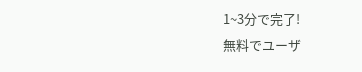1~3分で完了!
無料でユーザ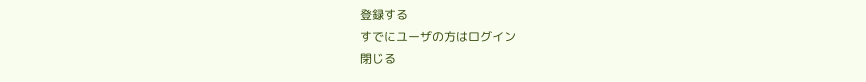登録する
すでにユーザの方はログイン
閉じる